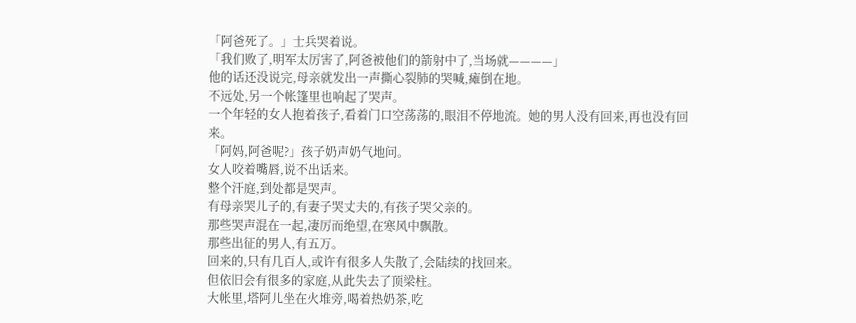「阿爸死了。」士兵哭着说。
「我们败了,明军太厉害了,阿爸被他们的箭射中了,当场就————」
他的话还没说完,母亲就发出一声撕心裂肺的哭喊,瘫倒在地。
不远处,另一个帐篷里也响起了哭声。
一个年轻的女人抱着孩子,看着门口空荡荡的,眼泪不停地流。她的男人没有回来,再也没有回来。
「阿妈,阿爸呢?」孩子奶声奶气地问。
女人咬着嘴唇,说不出话来。
整个汗庭,到处都是哭声。
有母亲哭儿子的,有妻子哭丈夫的,有孩子哭父亲的。
那些哭声混在一起,凄厉而绝望,在寒风中飘散。
那些出征的男人,有五万。
回来的,只有几百人,或许有很多人失散了,会陆续的找回来。
但依旧会有很多的家庭,从此失去了顶梁柱。
大帐里,塔阿儿坐在火堆旁,喝着热奶茶,吃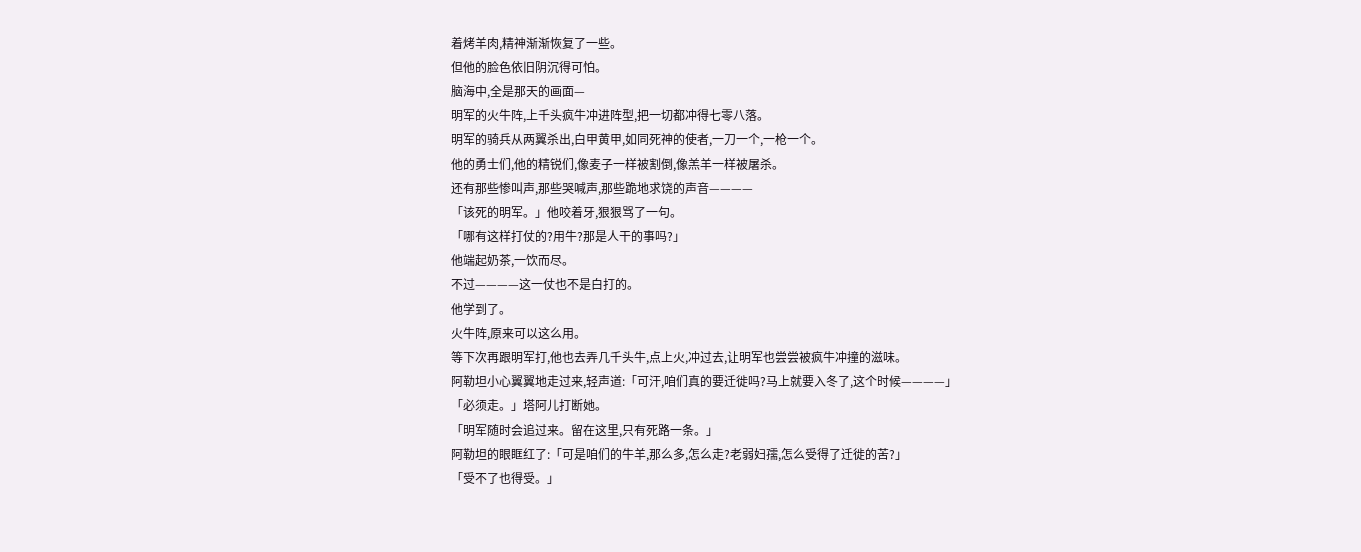着烤羊肉,精神渐渐恢复了一些。
但他的脸色依旧阴沉得可怕。
脑海中,全是那天的画面—
明军的火牛阵,上千头疯牛冲进阵型,把一切都冲得七零八落。
明军的骑兵从两翼杀出,白甲黄甲,如同死神的使者,一刀一个,一枪一个。
他的勇士们,他的精锐们,像麦子一样被割倒,像羔羊一样被屠杀。
还有那些惨叫声,那些哭喊声,那些跪地求饶的声音————
「该死的明军。」他咬着牙,狠狠骂了一句。
「哪有这样打仗的?用牛?那是人干的事吗?」
他端起奶茶,一饮而尽。
不过————这一仗也不是白打的。
他学到了。
火牛阵,原来可以这么用。
等下次再跟明军打,他也去弄几千头牛,点上火,冲过去,让明军也尝尝被疯牛冲撞的滋味。
阿勒坦小心翼翼地走过来,轻声道:「可汗,咱们真的要迁徙吗?马上就要入冬了,这个时候————」
「必须走。」塔阿儿打断她。
「明军随时会追过来。留在这里,只有死路一条。」
阿勒坦的眼眶红了:「可是咱们的牛羊,那么多,怎么走?老弱妇孺,怎么受得了迁徙的苦?」
「受不了也得受。」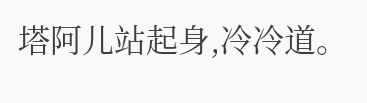塔阿儿站起身,冷冷道。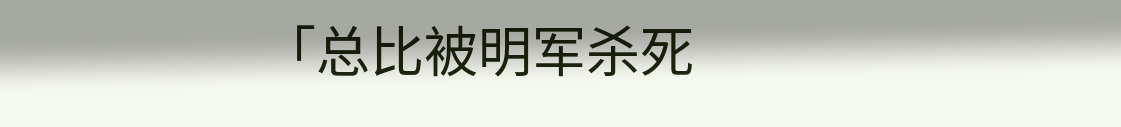「总比被明军杀死